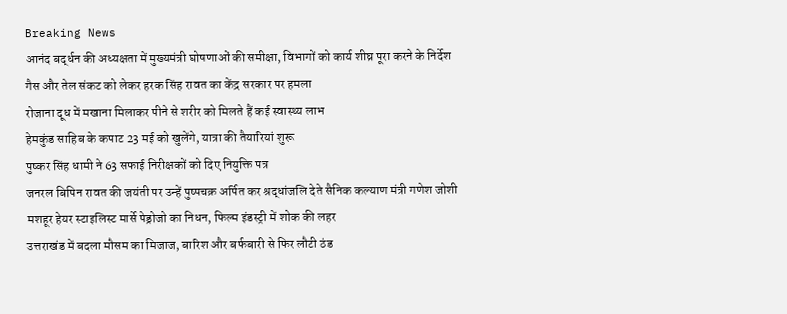Breaking News
आनंद बर्द्धन की अध्यक्षता में मुख्यमंत्री घोषणाओं की समीक्षा, विभागों को कार्य शीघ्र पूरा करने के निर्देश
गैस और तेल संकट को लेकर हरक सिंह रावत का केंद्र सरकार पर हमला
रोजाना दूध में मखाना मिलाकर पीने से शरीर को मिलते हैं कई स्वास्थ्य लाभ
हेमकुंड साहिब के कपाट 23 मई को खुलेंगे, यात्रा की तैयारियां शुरू
पुष्कर सिंह धामी ने 63 सफाई निरीक्षकों को दिए नियुक्ति पत्र
जनरल बिपिन रावत की जयंती पर उन्हें पुष्पचक्र अर्पित कर श्रद्धांजलि देते सैनिक कल्याण मंत्री गणेश जोशी
मशहूर हेयर स्टाइलिस्ट मार्से पेड्रोजो का निधन, फिल्म इंडस्ट्री में शोक की लहर
उत्तराखंड में बदला मौसम का मिजाज, बारिश और बर्फबारी से फिर लौटी ठंड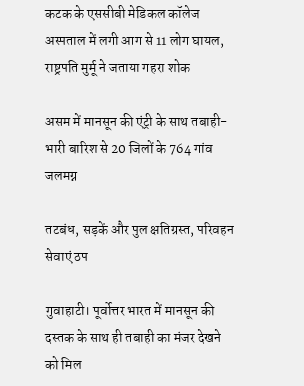कटक के एससीबी मेडिकल कॉलेज अस्पताल में लगी आग से 11 लोग घायल, राष्ट्रपति मुर्मू ने जताया गहरा शोक

असम में मानसून की एंट्री के साथ तबाही- भारी बारिश से 20 जिलों के 764 गांव जलमग्न

तटबंध, सड़कें और पुल क्षतिग्रस्त, परिवहन सेवाएं ठप

गुवाहाटी। पूर्वोत्तर भारत में मानसून की दस्तक के साथ ही तबाही का मंजर देखने को मिल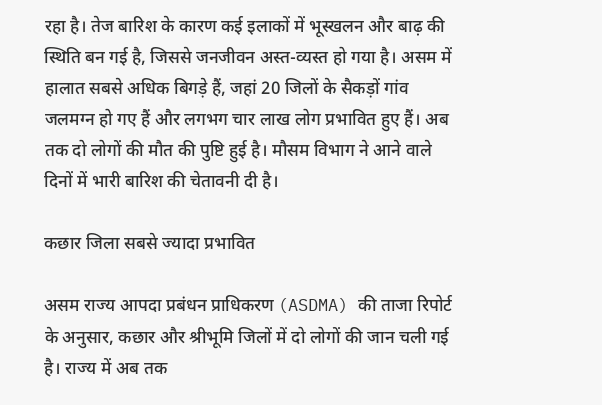रहा है। तेज बारिश के कारण कई इलाकों में भूस्खलन और बाढ़ की स्थिति बन गई है, जिससे जनजीवन अस्त-व्यस्त हो गया है। असम में हालात सबसे अधिक बिगड़े हैं, जहां 20 जिलों के सैकड़ों गांव जलमग्न हो गए हैं और लगभग चार लाख लोग प्रभावित हुए हैं। अब तक दो लोगों की मौत की पुष्टि हुई है। मौसम विभाग ने आने वाले दिनों में भारी बारिश की चेतावनी दी है।

कछार जिला सबसे ज्यादा प्रभावित

असम राज्य आपदा प्रबंधन प्राधिकरण (ASDMA) की ताजा रिपोर्ट के अनुसार, कछार और श्रीभूमि जिलों में दो लोगों की जान चली गई है। राज्य में अब तक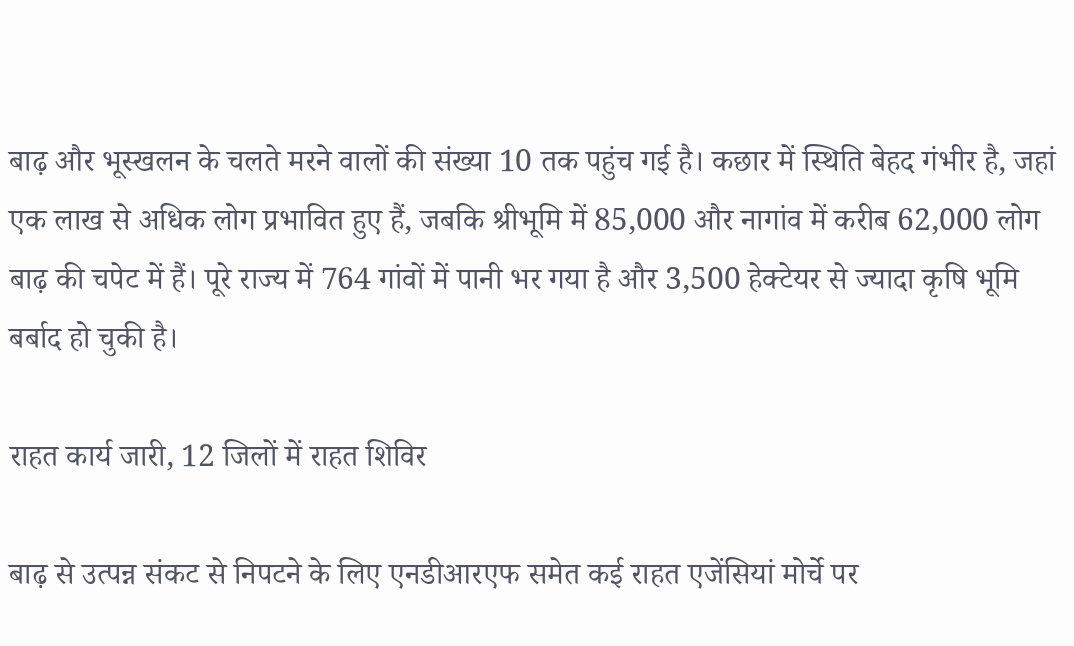बाढ़ और भूस्खलन के चलते मरने वालों की संख्या 10 तक पहुंच गई है। कछार में स्थिति बेहद गंभीर है, जहां एक लाख से अधिक लोग प्रभावित हुए हैं, जबकि श्रीभूमि में 85,000 और नागांव में करीब 62,000 लोग बाढ़ की चपेट में हैं। पूरे राज्य में 764 गांवों में पानी भर गया है और 3,500 हेक्टेयर से ज्यादा कृषि भूमि बर्बाद हो चुकी है।

राहत कार्य जारी, 12 जिलों में राहत शिविर

बाढ़ से उत्पन्न संकट से निपटने के लिए एनडीआरएफ समेत कई राहत एजेंसियां मोर्चे पर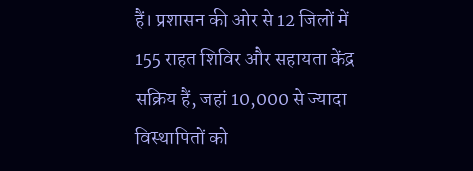हैं। प्रशासन की ओर से 12 जिलों में 155 राहत शिविर और सहायता केंद्र सक्रिय हैं, जहां 10,000 से ज्यादा विस्थापितों को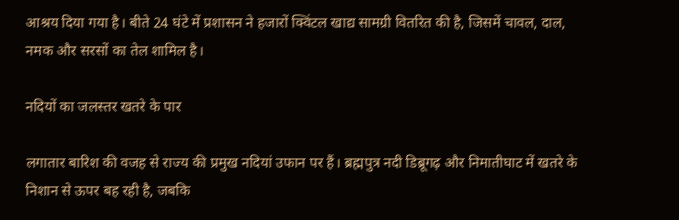आश्रय दिया गया है। बीते 24 घंटे में प्रशासन ने हजारों क्विंटल खाद्य सामग्री वितरित की है, जिसमें चावल, दाल, नमक और सरसों का तेल शामिल है।

नदियों का जलस्तर खतरे के पार

लगातार बारिश की वजह से राज्य की प्रमुख नदियां उफान पर हैं। ब्रह्मपुत्र नदी डिब्रूगढ़ और निमातीघाट में खतरे के निशान से ऊपर बह रही है, जबकि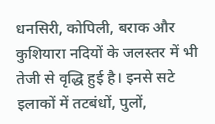धनसिरी, कोपिली, बराक और कुशियारा नदियों के जलस्तर में भी तेजी से वृद्धि हुई है। इनसे सटे इलाकों में तटबंधों, पुलों,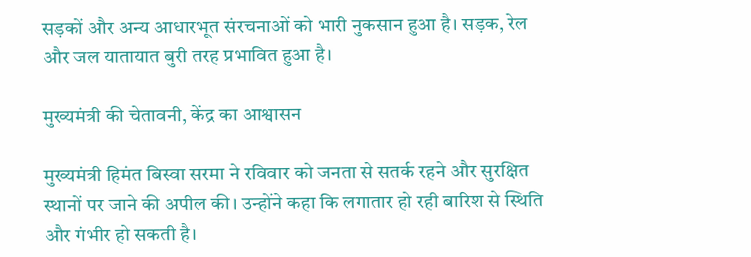सड़कों और अन्य आधारभूत संरचनाओं को भारी नुकसान हुआ है। सड़क, रेल और जल यातायात बुरी तरह प्रभावित हुआ है।

मुख्यमंत्री की चेतावनी, केंद्र का आश्वासन

मुख्यमंत्री हिमंत बिस्वा सरमा ने रविवार को जनता से सतर्क रहने और सुरक्षित स्थानों पर जाने की अपील की। उन्होंने कहा कि लगातार हो रही बारिश से स्थिति और गंभीर हो सकती है।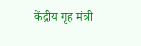केंद्रीय गृह मंत्री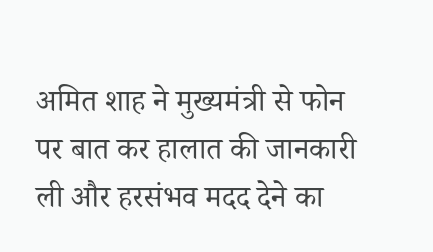अमित शाह ने मुख्यमंत्री से फोन पर बात कर हालात की जानकारी ली और हरसंभव मदद देने का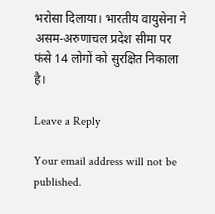भरोसा दिलाया। भारतीय वायुसेना ने असम-अरुणाचल प्रदेश सीमा पर फंसे 14 लोगों को सुरक्षित निकाला है।

Leave a Reply

Your email address will not be published.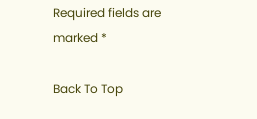Required fields are marked *

Back To Top